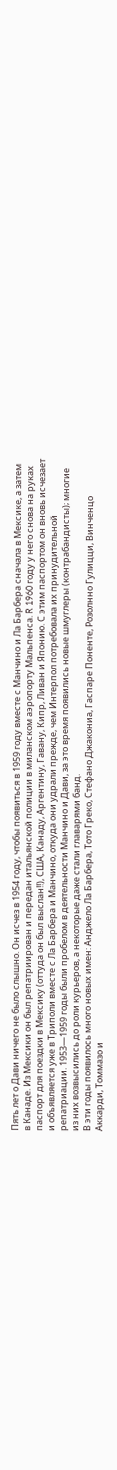Пять лет о Дави ничего не было слышно. Он исчез в 1954 году, чтобы появиться в 1959 году вместе с Манчино и Ла Барбера сначала в Мексике, а затем в Канаде. Из Мексики он был репатриирован и передан итальянской полиции в миланском аэропорту Мальпенса. R 1960 году у него снова на руках паспорт для поездки в Мексику (оттуда он был выслан!!), США, Канаду, Аргентину, Гавану, Кипр, Ливан и Японию. С этим паспортом он вновь исчезает и объявляется уже в Триполи вместе с Ла Барбера и Манчино, откуда они удрали прежде, чем Интерпол потребовала их принудительной репатриации. 1953—1959 годы были пробелом в деятельности Манчино и Дави, за это время появились новые шмуглеры (контрабандисты); многие из них возвысились до роли курьеров, а некоторые даже стали главарями банд.
В эти годы появилось много новых имен: Анджело Ла Барбера, Тото Греко, Стефано Джакониа, Гаспаре Поненте, Розолнно Гулицци, Винченцо Аккарди, Томмазо и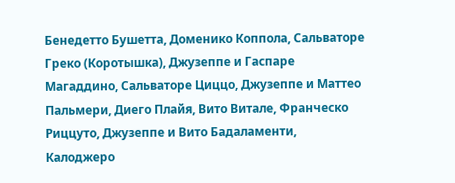Бенедетто Бушетта, Доменико Коппола, Сальваторе Греко (Коротышка), Джузеппе и Гаспаре Магаддино, Сальваторе Циццо, Джузеппе и Маттео Пальмери, Диего Плайя, Вито Витале, Франческо Риццуто, Джузеппе и Вито Бадаламенти, Калоджеро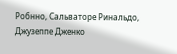Робнно, Сальваторе Ринальдо, Джузеппе Дженко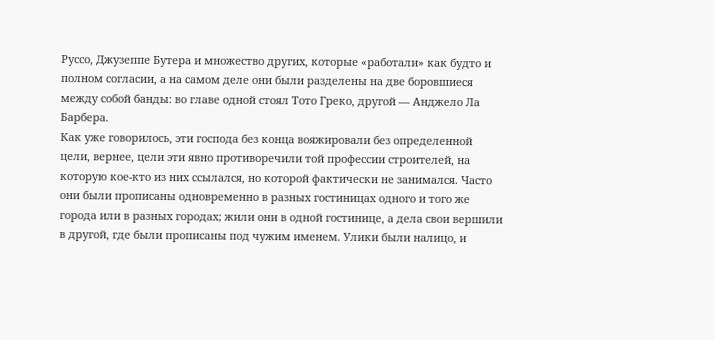Руссо, Джузеппе Бутера и множество других, которые «работали» как будто и полном согласии, а на самом деле они были разделены на две боровшиеся между собой банды: во главе одной стоял Тото Греко, другой — Анджело Ла Барбера.
Как уже говорилось, эти господа без конца вояжировали без определенной цели, вернее, цели эти явно противоречили той профессии строителей, на которую кое-кто из них ссылался, но которой фактически не занимался. Часто они были прописаны одновременно в разных гостиницах одного и того же города или в разных городах; жили они в одной гостинице, а дела свои вершили в другой, где были прописаны под чужим именем. Улики были налицо, и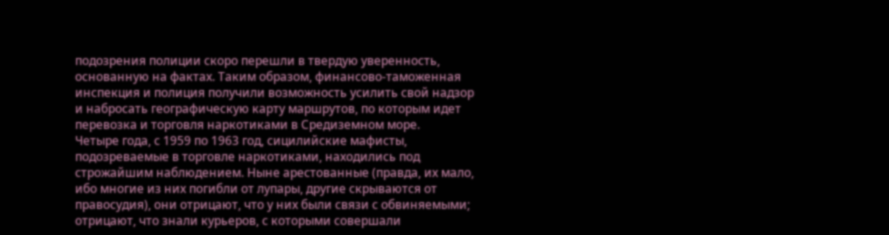подозрения полиции скоро перешли в твердую уверенность, основанную на фактах. Таким образом, финансово-таможенная инспекция и полиция получили возможность усилить свой надзор и набросать географическую карту маршрутов, по которым идет перевозка и торговля наркотиками в Средиземном море.
Четыре года, с 1959 по 1963 год, сицилийские мафисты, подозреваемые в торговле наркотиками, находились под строжайшим наблюдением. Ныне арестованные (правда, их мало, ибо многие из них погибли от лупары, другие скрываются от правосудия), они отрицают, что у них были связи с обвиняемыми; отрицают, что знали курьеров, с которыми совершали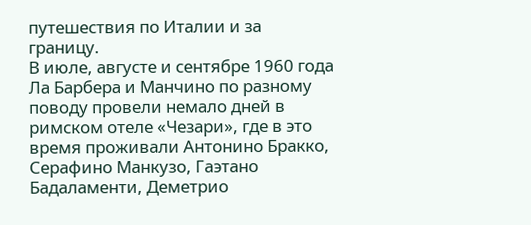путешествия по Италии и за границу.
В июле, августе и сентябре 1960 года Ла Барбера и Манчино по разному поводу провели немало дней в римском отеле «Чезари», где в это время проживали Антонино Бракко, Серафино Манкузо, Гаэтано Бадаламенти, Деметрио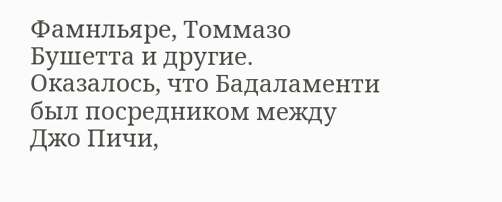Фамнльяре, Томмазо Бушетта и другие. Оказалось, что Бадаламенти был посредником между Джо Пичи,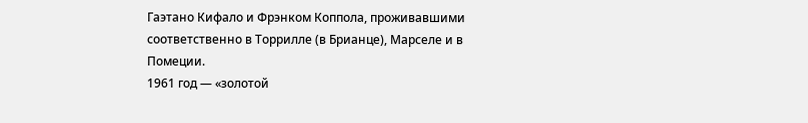Гаэтано Кифало и Фрэнком Коппола, проживавшими соответственно в Торрилле (в Брианце), Марселе и в Помеции.
1961 год — «золотой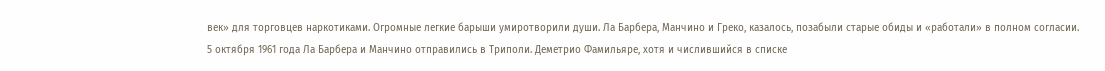век» для торговцев наркотиками. Огромные легкие барыши умиротворили души. Ла Барбера, Манчино и Греко, казалось, позабыли старые обиды и «работали» в полном согласии.
5 октября 1961 года Ла Барбера и Манчино отправились в Триполи. Деметрио Фамильяре, хотя и числившийся в списке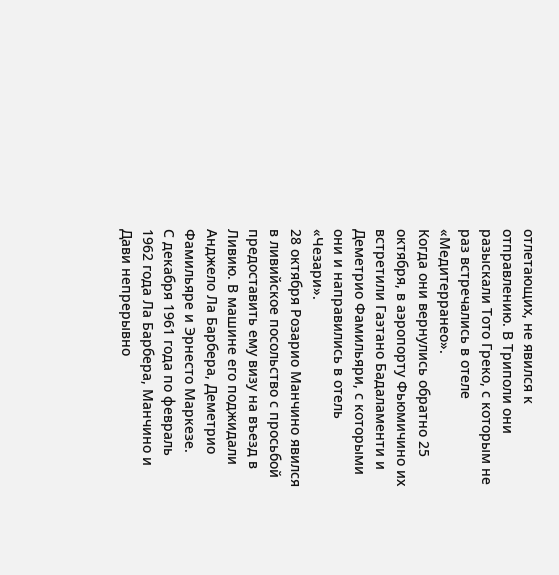отлетающих, не явился к отправлению. В Триполи они разыскали Тото Греко, с которым не раз встречались в отеле «Медитерранео».
Когда они вернулись обратно 25 октября, в аэропорту Фьюмичино их встретили Гаэтано Бадаламенти и Деметрио Фамильяри, с которыми они и направились в отель «Чезари».
28 октября Розарио Манчино явился в ливийское посольство с просьбой предоставить ему визу на въезд в Ливию. В машине его поджидали Анджело Ла Барбера, Деметрио Фамильяре и Эрнесто Маркезе.
С декабря 1961 года по февраль 1962 года Ла Барбера, Манчино и Дави непрерывно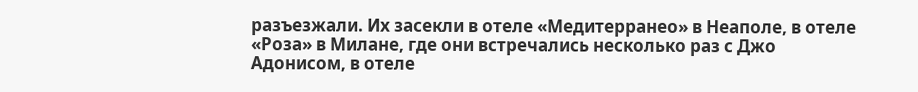разъезжали. Их засекли в отеле «Медитерранео» в Неаполе, в отеле «Роза» в Милане, где они встречались несколько раз с Джо Адонисом, в отеле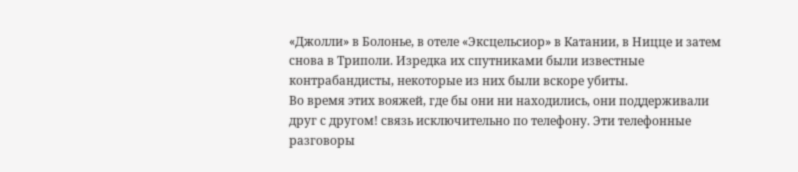«Джолли» в Болонье, в отеле «Эксцельсиор» в Катании, в Ницце и затем снова в Триполи. Изредка их спутниками были известные контрабандисты, некоторые из них были вскоре убиты.
Во время этих вояжей, где бы они ни находились, они поддерживали друг с другом! связь исключительно по телефону. Эти телефонные разговоры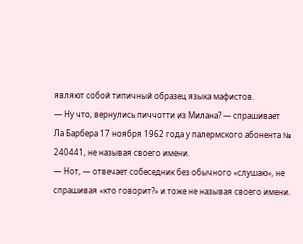являют собой типичный образец языка мафистов.
— Ну что, вернулись пиччотти из Милана? — спрашивает Ла Барбера 17 ноября 1962 года у палермского абонента № 240441, не называя своего имени.
— Нот, — отвечает собеседник без обычного «слушаю», не спрашивая «кто говорит?» и тоже не называя своего имени.